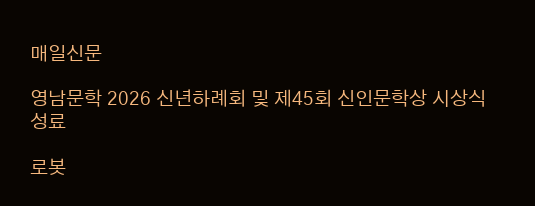매일신문

영남문학 2026 신년하례회 및 제45회 신인문학상 시상식 성료

로봇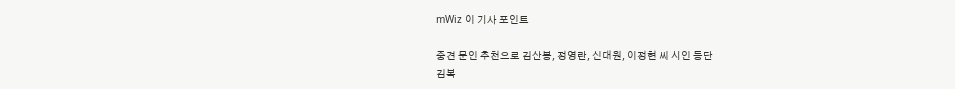mWiz 이 기사 포인트

중견 문인 추천으로 김산봉, 정영란, 신대원, 이정현 씨 시인 등단
김복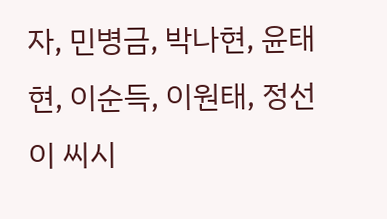자, 민병금, 박나현, 윤태현, 이순득, 이원태, 정선이 씨시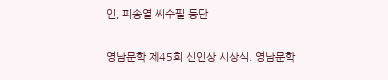인, 피송열 씨수필 등단

영남문학 제45회 신인상 시상식. 영남문학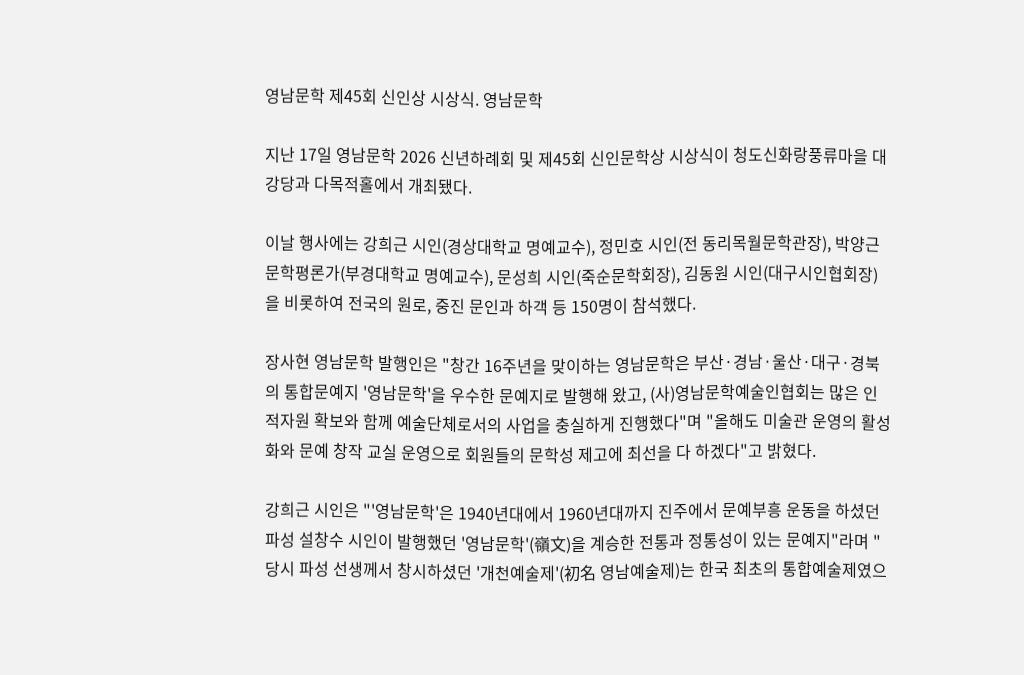영남문학 제45회 신인상 시상식. 영남문학

지난 17일 영남문학 2026 신년하례회 및 제45회 신인문학상 시상식이 청도신화랑풍류마을 대강당과 다목적홀에서 개최됐다.

이날 행사에는 강희근 시인(경상대학교 명예교수), 정민호 시인(전 동리목월문학관장), 박양근 문학평론가(부경대학교 명예교수), 문성희 시인(죽순문학회장), 김동원 시인(대구시인협회장)을 비롯하여 전국의 원로, 중진 문인과 하객 등 150명이 참석했다.

장사현 영남문학 발행인은 "창간 16주년을 맞이하는 영남문학은 부산·경남·울산·대구·경북의 통합문예지 '영남문학'을 우수한 문예지로 발행해 왔고, (사)영남문학예술인협회는 많은 인적자원 확보와 함께 예술단체로서의 사업을 충실하게 진행했다"며 "올해도 미술관 운영의 활성화와 문예 창작 교실 운영으로 회원들의 문학성 제고에 최선을 다 하겠다"고 밝혔다.

강희근 시인은 "'영남문학'은 1940년대에서 1960년대까지 진주에서 문예부흥 운동을 하셨던 파성 설창수 시인이 발행했던 '영남문학'(嶺文)을 계승한 전통과 정통성이 있는 문예지"라며 "당시 파성 선생께서 창시하셨던 '개천예술제'(初名 영남예술제)는 한국 최초의 통합예술제였으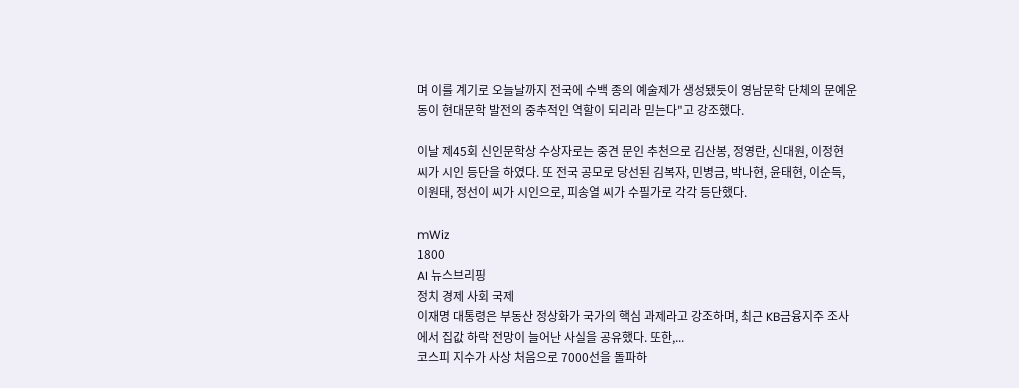며 이를 계기로 오늘날까지 전국에 수백 종의 예술제가 생성됐듯이 영남문학 단체의 문예운동이 현대문학 발전의 중추적인 역할이 되리라 믿는다"고 강조했다.

이날 제45회 신인문학상 수상자로는 중견 문인 추천으로 김산봉, 정영란, 신대원, 이정현 씨가 시인 등단을 하였다. 또 전국 공모로 당선된 김복자, 민병금, 박나현, 윤태현, 이순득, 이원태, 정선이 씨가 시인으로, 피송열 씨가 수필가로 각각 등단했다.

mWiz
1800
AI 뉴스브리핑
정치 경제 사회 국제
이재명 대통령은 부동산 정상화가 국가의 핵심 과제라고 강조하며, 최근 KB금융지주 조사에서 집값 하락 전망이 늘어난 사실을 공유했다. 또한,...
코스피 지수가 사상 처음으로 7000선을 돌파하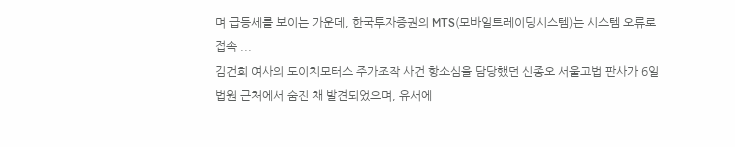며 급등세를 보이는 가운데, 한국투자증권의 MTS(모바일트레이딩시스템)는 시스템 오류로 접속 ...
김건희 여사의 도이치모터스 주가조작 사건 항소심을 담당했던 신종오 서울고법 판사가 6일 법원 근처에서 숨진 채 발견되었으며, 유서에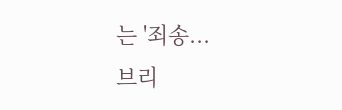는 '죄송...
브리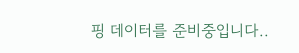핑 데이터를 준비중입니다..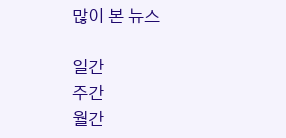많이 본 뉴스

일간
주간
월간